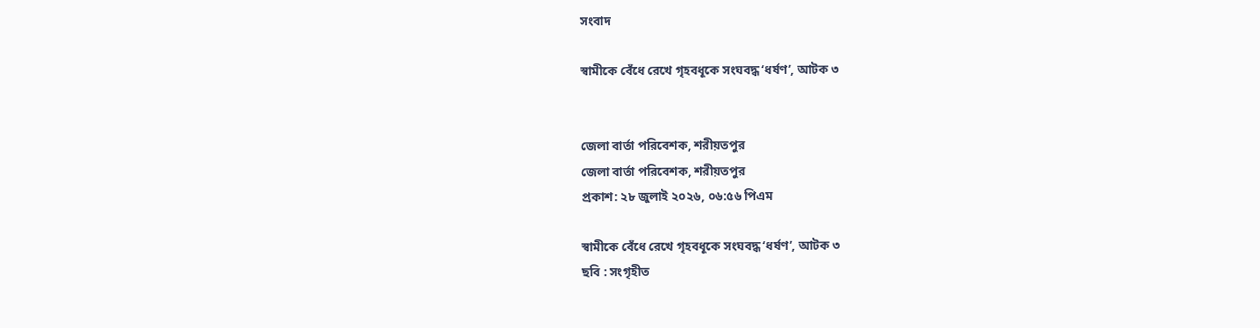সংবাদ

স্বামীকে বেঁধে রেখে গৃহবধূকে সংঘবদ্ধ ‘ধর্ষণ’, আটক ৩


জেলা বার্তা পরিবেশক, শরীয়তপুর
জেলা বার্তা পরিবেশক, শরীয়তপুর
প্রকাশ: ২৮ জুলাই ২০২৬, ০৬:৫৬ পিএম

স্বামীকে বেঁধে রেখে গৃহবধূকে সংঘবদ্ধ ‘ধর্ষণ’, আটক ৩
ছবি : সংগৃহীত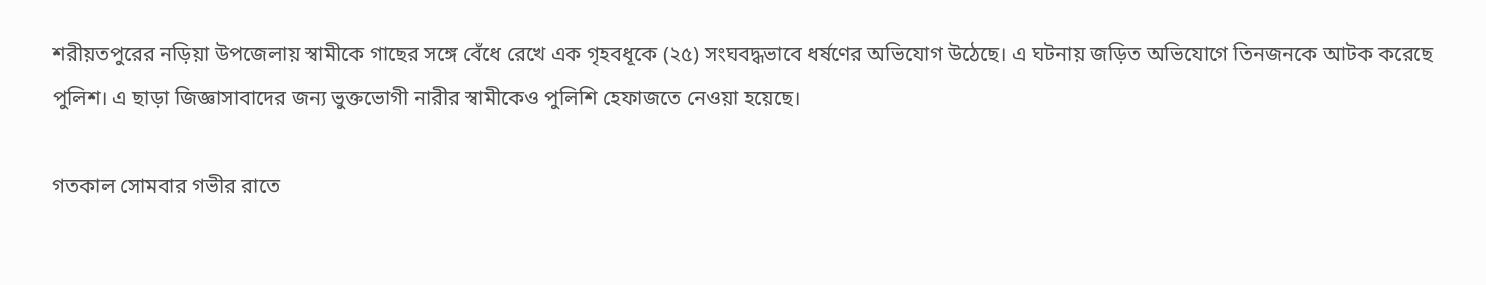শরীয়তপুরের নড়িয়া উপজেলায় স্বামীকে গাছের সঙ্গে বেঁধে রেখে এক গৃহবধূকে (২৫) সংঘবদ্ধভাবে ধর্ষণের অভিযোগ উঠেছে। এ ঘটনায় জড়িত অভিযোগে তিনজনকে আটক করেছে পুলিশ। এ ছাড়া জিজ্ঞাসাবাদের জন্য ভুক্তভোগী নারীর স্বামীকেও পুলিশি হেফাজতে নেওয়া হয়েছে।

গতকাল সোমবার গভীর রাতে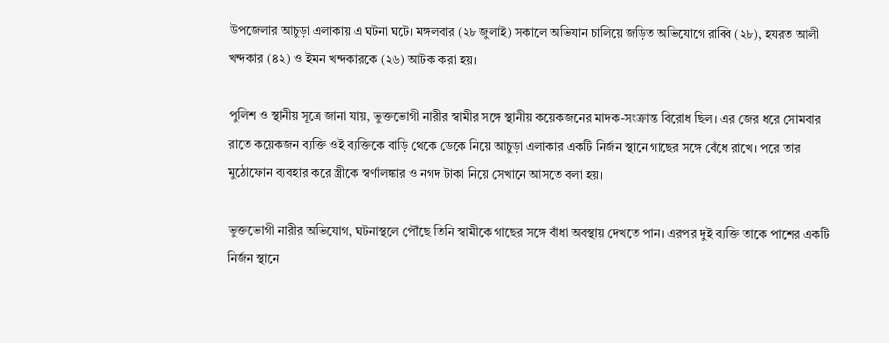উপজেলার আচুড়া এলাকায় এ ঘটনা ঘটে। মঙ্গলবার (২৮ জুলাই) সকালে অভিযান চালিয়ে জড়িত অভিযোগে রাব্বি (২৮), হযরত আলী খন্দকার (৪২) ও ইমন খন্দকারকে (২৬) আটক করা হয়।

পুলিশ ও স্থানীয় সূত্রে জানা যায়, ভুক্তভোগী নারীর স্বামীর সঙ্গে স্থানীয় কয়েকজনের মাদক-সংক্রান্ত বিরোধ ছিল। এর জের ধরে সোমবার রাতে কয়েকজন ব্যক্তি ওই ব্যক্তিকে বাড়ি থেকে ডেকে নিয়ে আচুড়া এলাকার একটি নির্জন স্থানে গাছের সঙ্গে বেঁধে রাখে। পরে তার মুঠোফোন ব্যবহার করে স্ত্রীকে স্বর্ণালঙ্কার ও নগদ টাকা নিয়ে সেখানে আসতে বলা হয়।

ভুক্তভোগী নারীর অভিযোগ, ঘটনাস্থলে পৌঁছে তিনি স্বামীকে গাছের সঙ্গে বাঁধা অবস্থায় দেখতে পান। এরপর দুই ব্যক্তি তাকে পাশের একটি নির্জন স্থানে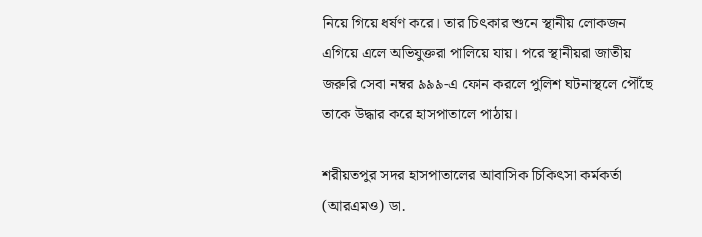নিয়ে গিয়ে ধর্ষণ করে। তার চিৎকার শুনে স্থানীয় লোকজন এগিয়ে এলে অভিযুক্তরা পালিয়ে যায়। পরে স্থানীয়রা জাতীয় জরুরি সেবা নম্বর ৯৯৯-এ ফোন করলে পুলিশ ঘটনাস্থলে পৌঁছে তাকে উদ্ধার করে হাসপাতালে পাঠায়।

শরীয়তপুর সদর হাসপাতালের আবাসিক চিকিৎসা কর্মকর্তা (আরএমও) ডা.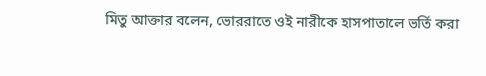মিতু আক্তার বলেন, ভোররাতে ওই নারীকে হাসপাতালে ভর্তি করা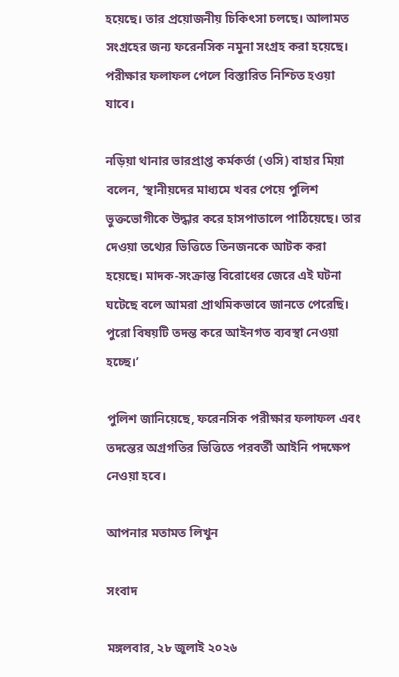হয়েছে। তার প্রয়োজনীয় চিকিৎসা চলছে। আলামত সংগ্রহের জন্য ফরেনসিক নমুনা সংগ্রহ করা হয়েছে। পরীক্ষার ফলাফল পেলে বিস্তারিত নিশ্চিত হওয়া যাবে।

নড়িয়া থানার ভারপ্রাপ্ত কর্মকর্তা (ওসি) বাহার মিয়া বলেন, ‘স্থানীয়দের মাধ্যমে খবর পেয়ে পুলিশ ভুক্তভোগীকে উদ্ধার করে হাসপাতালে পাঠিয়েছে। তার দেওয়া তথ্যের ভিত্তিতে তিনজনকে আটক করা হয়েছে। মাদক-সংক্রান্ত বিরোধের জেরে এই ঘটনা ঘটেছে বলে আমরা প্রাথমিকভাবে জানতে পেরেছি। পুরো বিষয়টি তদন্ত করে আইনগত ব্যবস্থা নেওয়া হচ্ছে।’

পুলিশ জানিয়েছে, ফরেনসিক পরীক্ষার ফলাফল এবং তদন্তের অগ্রগতির ভিত্তিতে পরবর্তী আইনি পদক্ষেপ নেওয়া হবে।

আপনার মতামত লিখুন

সংবাদ

মঙ্গলবার, ২৮ জুলাই ২০২৬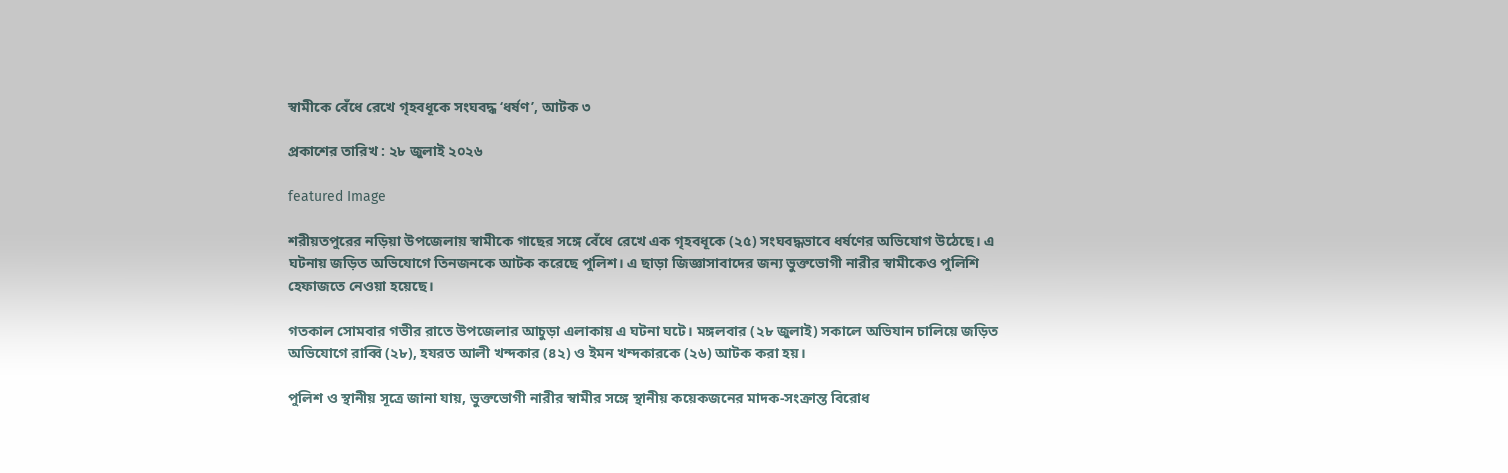স্বামীকে বেঁধে রেখে গৃহবধূকে সংঘবদ্ধ ‘ধর্ষণ’, আটক ৩

প্রকাশের তারিখ : ২৮ জুলাই ২০২৬

featured Image

শরীয়তপুরের নড়িয়া উপজেলায় স্বামীকে গাছের সঙ্গে বেঁধে রেখে এক গৃহবধূকে (২৫) সংঘবদ্ধভাবে ধর্ষণের অভিযোগ উঠেছে। এ ঘটনায় জড়িত অভিযোগে তিনজনকে আটক করেছে পুলিশ। এ ছাড়া জিজ্ঞাসাবাদের জন্য ভুক্তভোগী নারীর স্বামীকেও পুলিশি হেফাজতে নেওয়া হয়েছে।

গতকাল সোমবার গভীর রাতে উপজেলার আচুড়া এলাকায় এ ঘটনা ঘটে। মঙ্গলবার (২৮ জুলাই) সকালে অভিযান চালিয়ে জড়িত অভিযোগে রাব্বি (২৮), হযরত আলী খন্দকার (৪২) ও ইমন খন্দকারকে (২৬) আটক করা হয়।

পুলিশ ও স্থানীয় সূত্রে জানা যায়, ভুক্তভোগী নারীর স্বামীর সঙ্গে স্থানীয় কয়েকজনের মাদক-সংক্রান্ত বিরোধ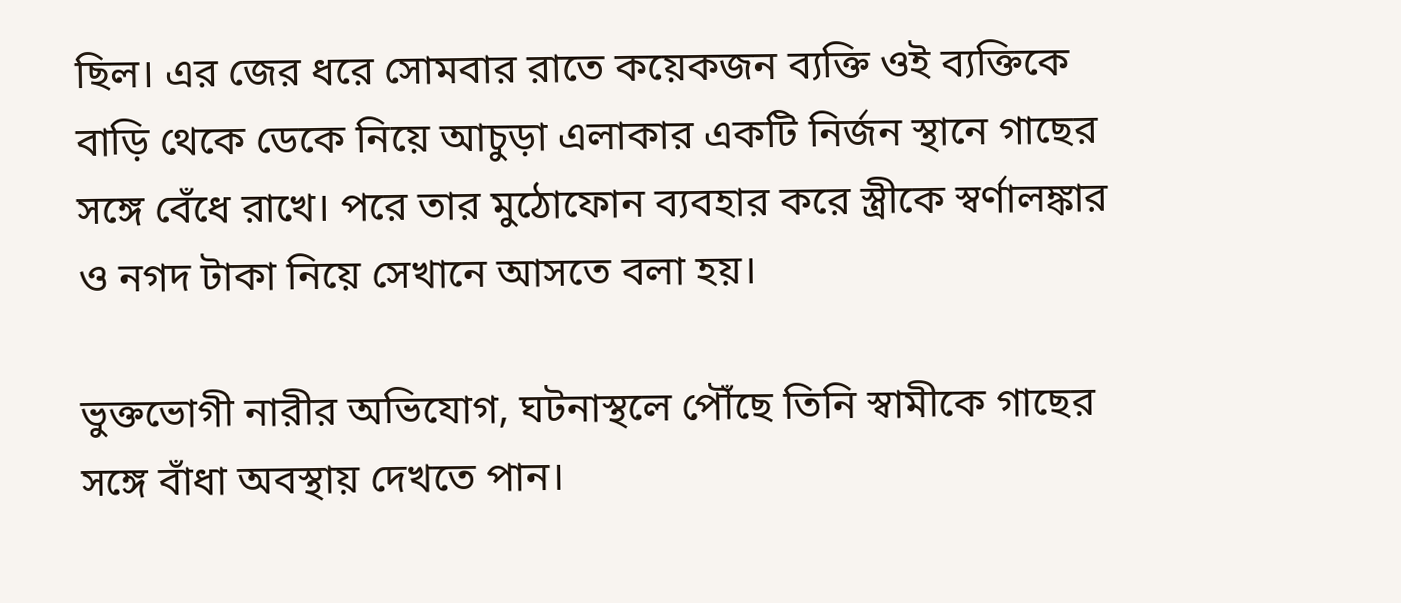ছিল। এর জের ধরে সোমবার রাতে কয়েকজন ব্যক্তি ওই ব্যক্তিকে বাড়ি থেকে ডেকে নিয়ে আচুড়া এলাকার একটি নির্জন স্থানে গাছের সঙ্গে বেঁধে রাখে। পরে তার মুঠোফোন ব্যবহার করে স্ত্রীকে স্বর্ণালঙ্কার ও নগদ টাকা নিয়ে সেখানে আসতে বলা হয়।

ভুক্তভোগী নারীর অভিযোগ, ঘটনাস্থলে পৌঁছে তিনি স্বামীকে গাছের সঙ্গে বাঁধা অবস্থায় দেখতে পান।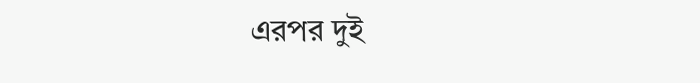এরপর দুই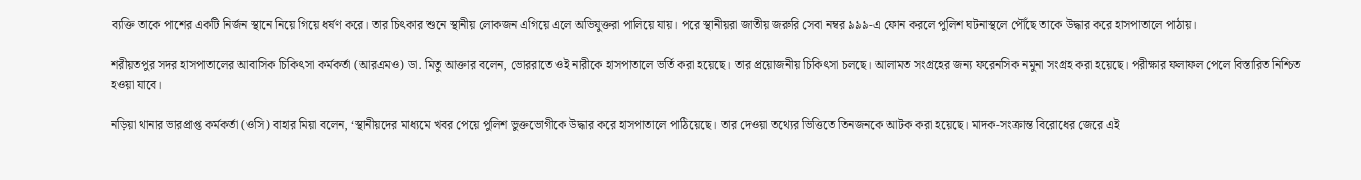ব্যক্তি তাকে পাশের একটি নির্জন স্থানে নিয়ে গিয়ে ধর্ষণ করে। তার চিৎকার শুনে স্থানীয় লোকজন এগিয়ে এলে অভিযুক্তরা পালিয়ে যায়। পরে স্থানীয়রা জাতীয় জরুরি সেবা নম্বর ৯৯৯-এ ফোন করলে পুলিশ ঘটনাস্থলে পৌঁছে তাকে উদ্ধার করে হাসপাতালে পাঠায়।

শরীয়তপুর সদর হাসপাতালের আবাসিক চিকিৎসা কর্মকর্তা (আরএমও) ডা. মিতু আক্তার বলেন, ভোররাতে ওই নারীকে হাসপাতালে ভর্তি করা হয়েছে। তার প্রয়োজনীয় চিকিৎসা চলছে। আলামত সংগ্রহের জন্য ফরেনসিক নমুনা সংগ্রহ করা হয়েছে। পরীক্ষার ফলাফল পেলে বিস্তারিত নিশ্চিত হওয়া যাবে।

নড়িয়া থানার ভারপ্রাপ্ত কর্মকর্তা (ওসি) বাহার মিয়া বলেন, ‘স্থানীয়দের মাধ্যমে খবর পেয়ে পুলিশ ভুক্তভোগীকে উদ্ধার করে হাসপাতালে পাঠিয়েছে। তার দেওয়া তথ্যের ভিত্তিতে তিনজনকে আটক করা হয়েছে। মাদক-সংক্রান্ত বিরোধের জেরে এই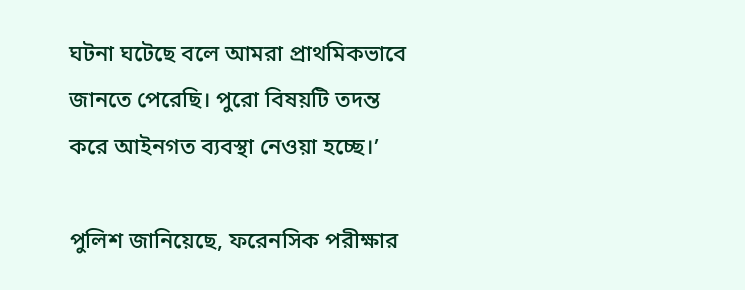ঘটনা ঘটেছে বলে আমরা প্রাথমিকভাবে জানতে পেরেছি। পুরো বিষয়টি তদন্ত করে আইনগত ব্যবস্থা নেওয়া হচ্ছে।’

পুলিশ জানিয়েছে, ফরেনসিক পরীক্ষার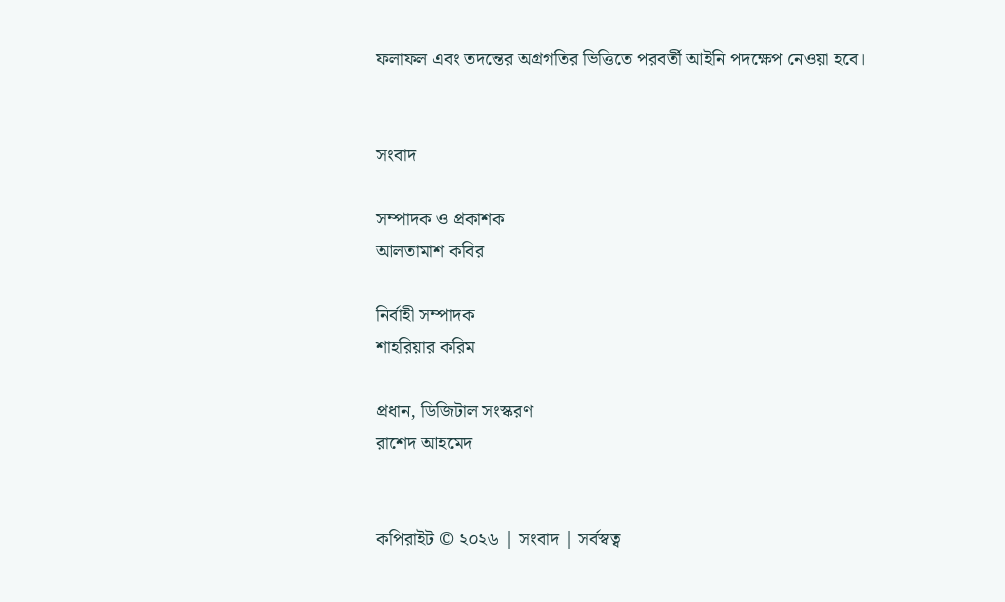ফলাফল এবং তদন্তের অগ্রগতির ভিত্তিতে পরবর্তী আইনি পদক্ষেপ নেওয়া হবে।


সংবাদ

সম্পাদক ও প্রকাশক
আলতামাশ কবির

নির্বাহী সম্পাদক
শাহরিয়ার করিম

প্রধান, ডিজিটাল সংস্করণ
রাশেদ আহমেদ


কপিরাইট © ২০২৬ | সংবাদ | সর্বস্বত্ব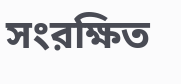সংরক্ষিত